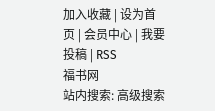加入收藏 | 设为首页 | 会员中心 | 我要投稿 | RSS
福书网
站内搜索: 高级搜索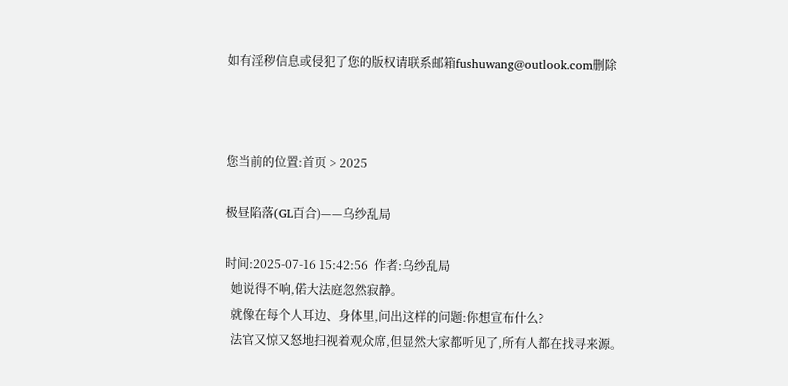如有淫秽信息或侵犯了您的版权请联系邮箱fushuwang@outlook.com删除



您当前的位置:首页 > 2025

极昼陷落(GL百合)——乌纱乱局

时间:2025-07-16 15:42:56  作者:乌纱乱局
  她说得不响,偌大法庭忽然寂静。
  就像在每个人耳边、身体里,问出这样的问题:你想宣布什么?
  法官又惊又怒地扫视着观众席,但显然大家都听见了,所有人都在找寻来源。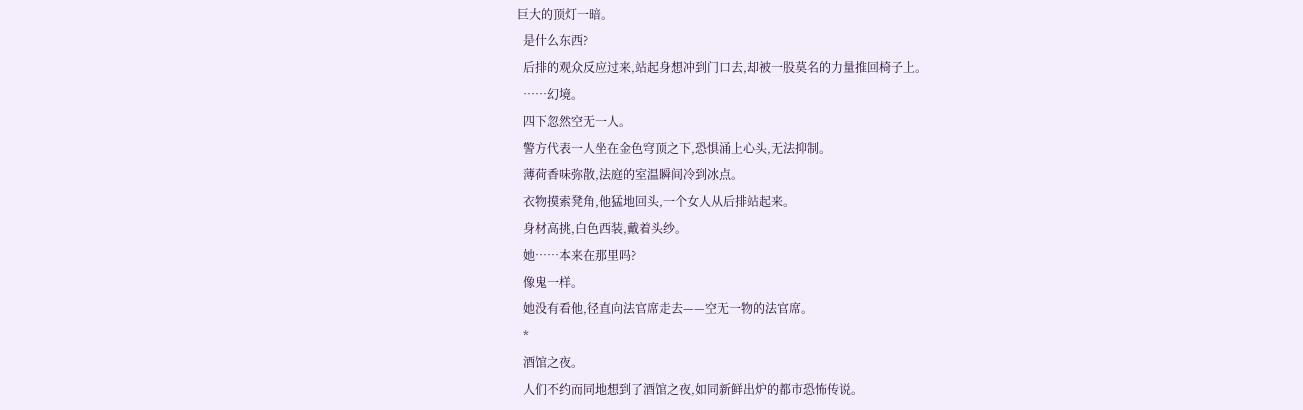巨大的顶灯一暗。
  是什么东西?
  后排的观众反应过来,站起身想冲到门口去,却被一股莫名的力量推回椅子上。
  ……幻境。
  四下忽然空无一人。
  警方代表一人坐在金色穹顶之下,恐惧涌上心头,无法抑制。
  薄荷香味弥散,法庭的室温瞬间冷到冰点。
  衣物摸索凳角,他猛地回头,一个女人从后排站起来。
  身材高挑,白色西装,戴着头纱。
  她……本来在那里吗?
  像鬼一样。
  她没有看他,径直向法官席走去——空无一物的法官席。
  *
  酒馆之夜。
  人们不约而同地想到了酒馆之夜,如同新鲜出炉的都市恐怖传说。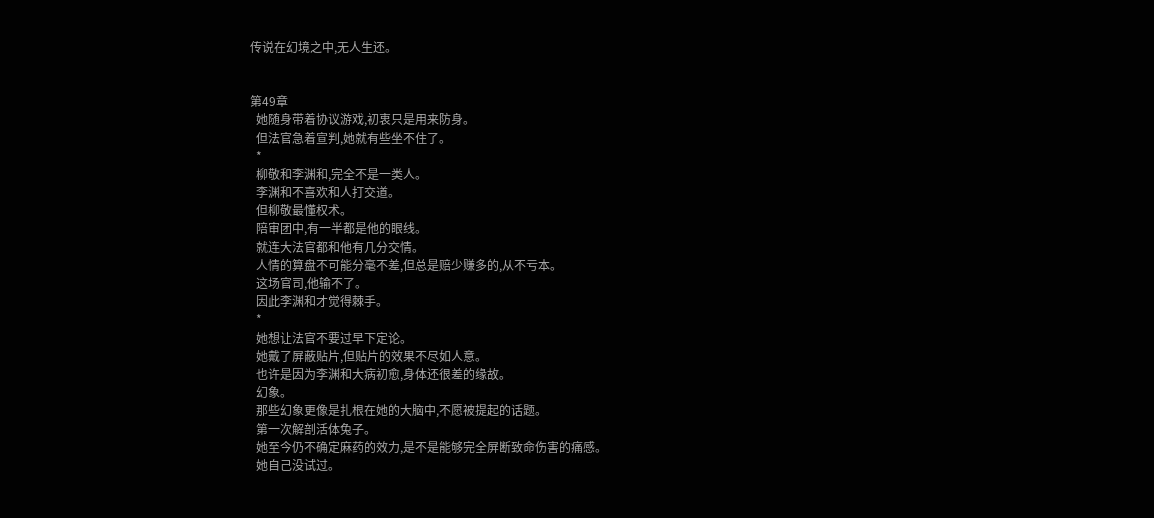传说在幻境之中,无人生还。


第49章
  她随身带着协议游戏,初衷只是用来防身。
  但法官急着宣判,她就有些坐不住了。
  *
  柳敬和李渊和,完全不是一类人。
  李渊和不喜欢和人打交道。
  但柳敬最懂权术。
  陪审团中,有一半都是他的眼线。
  就连大法官都和他有几分交情。
  人情的算盘不可能分毫不差,但总是赔少赚多的,从不亏本。
  这场官司,他输不了。
  因此李渊和才觉得棘手。
  *
  她想让法官不要过早下定论。
  她戴了屏蔽贴片,但贴片的效果不尽如人意。
  也许是因为李渊和大病初愈,身体还很差的缘故。
  幻象。
  那些幻象更像是扎根在她的大脑中,不愿被提起的话题。
  第一次解剖活体兔子。
  她至今仍不确定麻药的效力,是不是能够完全屏断致命伤害的痛感。
  她自己没试过。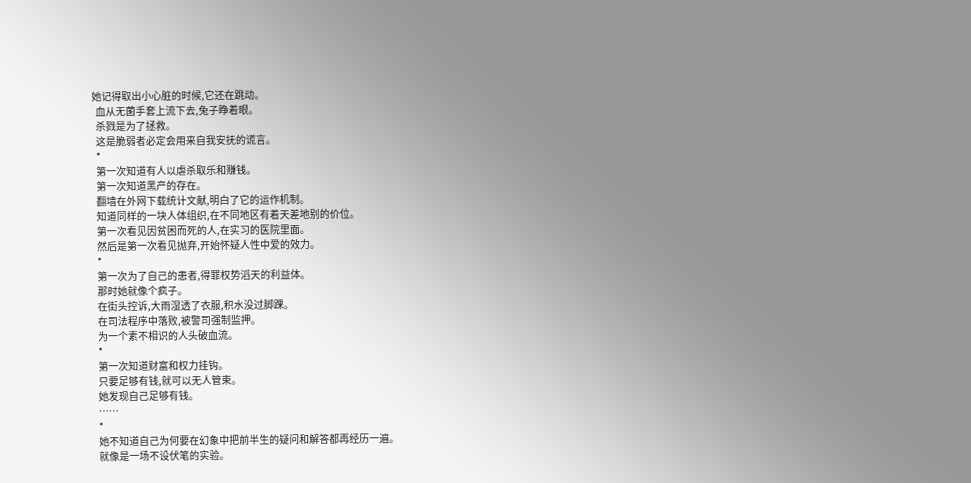她记得取出小心脏的时候,它还在跳动。
  血从无菌手套上流下去,兔子睁着眼。
  杀戮是为了拯救。
  这是脆弱者必定会用来自我安抚的谎言。
  *
  第一次知道有人以虐杀取乐和赚钱。
  第一次知道黑产的存在。
  翻墙在外网下载统计文献,明白了它的运作机制。
  知道同样的一块人体组织,在不同地区有着天差地别的价位。
  第一次看见因贫困而死的人,在实习的医院里面。
  然后是第一次看见抛弃,开始怀疑人性中爱的效力。
  *
  第一次为了自己的患者,得罪权势滔天的利益体。
  那时她就像个疯子。
  在街头控诉,大雨湿透了衣服,积水没过脚踝。
  在司法程序中落败,被警司强制监押。
  为一个素不相识的人头破血流。
  *
  第一次知道财富和权力挂钩。
  只要足够有钱,就可以无人管束。
  她发现自己足够有钱。
  ……
  *
  她不知道自己为何要在幻象中把前半生的疑问和解答都再经历一遍。
  就像是一场不设伏笔的实验。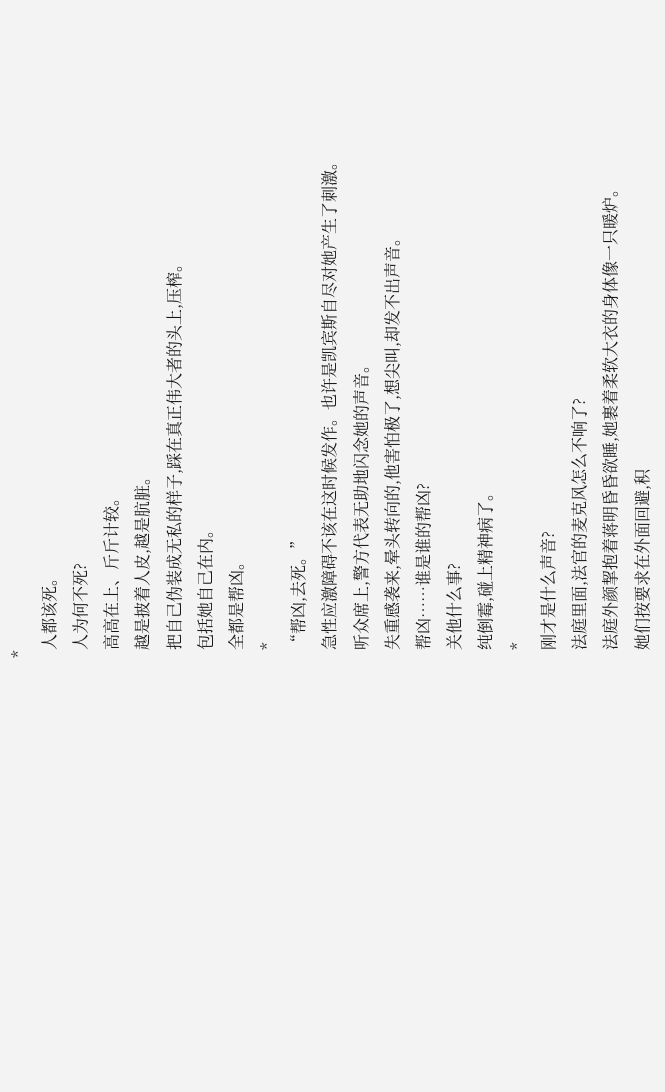*
  人都该死。
  人为何不死?
  高高在上、斤斤计较。
  越是披着人皮,越是肮脏。
  把自己伪装成无私的样子,踩在真正伟大者的头上,压榨。
  包括她自己在内。
  全都是帮凶。
  *
  “帮凶,去死。”
  急性应激障碍不该在这时候发作。也许是凯宾斯自尽对她产生了刺激。
  听众席上,警方代表无助地闪念她的声音。
  失重感袭来,晕头转向的,他害怕极了,想尖叫,却发不出声音。
  帮凶……谁是谁的帮凶?
  关他什么事?
  纯倒霉,碰上精神病了。
  *
  刚才是什么声音?
  法庭里面,法官的麦克风怎么不响了?
  法庭外颜挈抱着蒋明昏昏欲睡,她裹着柔软大衣的身体像一只暖炉。
  她们按要求在外面回避,积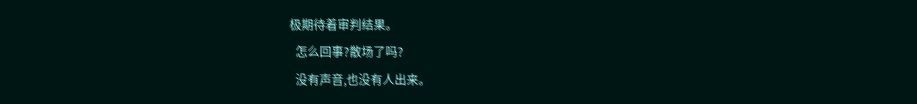极期待着审判结果。
  怎么回事?散场了吗?
  没有声音,也没有人出来。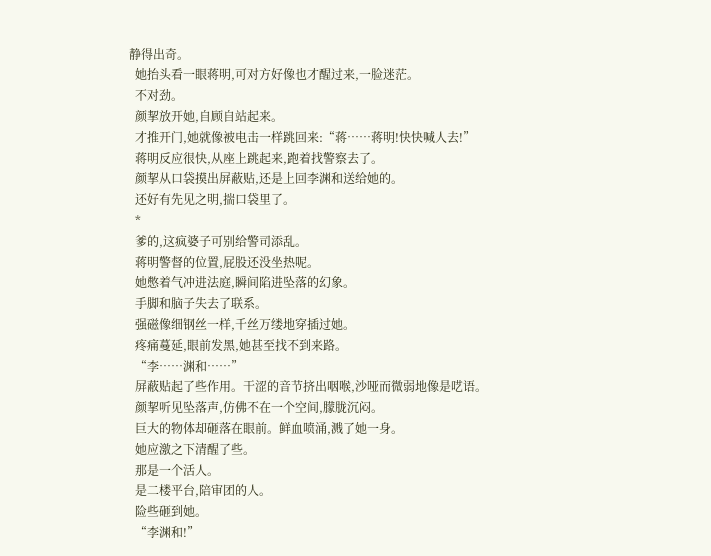静得出奇。
  她抬头看一眼蒋明,可对方好像也才醒过来,一脸迷茫。
  不对劲。
  颜挈放开她,自顾自站起来。
  才推开门,她就像被电击一样跳回来:“蒋……蒋明!快快喊人去!”
  蒋明反应很快,从座上跳起来,跑着找警察去了。
  颜挈从口袋摸出屏蔽贴,还是上回李渊和送给她的。
  还好有先见之明,揣口袋里了。
  *
  爹的,这疯婆子可别给警司添乱。
  蒋明警督的位置,屁股还没坐热呢。
  她憋着气冲进法庭,瞬间陷进坠落的幻象。
  手脚和脑子失去了联系。
  强磁像细钢丝一样,千丝万缕地穿插过她。
  疼痛蔓延,眼前发黑,她甚至找不到来路。
  “李……渊和……”
  屏蔽贴起了些作用。干涩的音节挤出咽喉,沙哑而微弱地像是呓语。
  颜挈听见坠落声,仿佛不在一个空间,朦胧沉闷。
  巨大的物体却砸落在眼前。鲜血喷涌,溅了她一身。
  她应激之下清醒了些。
  那是一个活人。
  是二楼平台,陪审团的人。
  险些砸到她。
  “李渊和!”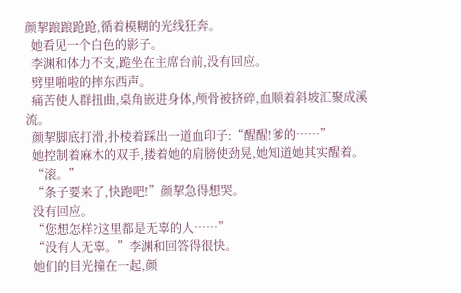颜挈踉踉跄跄,循着模糊的光线狂奔。
  她看见一个白色的影子。
  李渊和体力不支,跪坐在主席台前,没有回应。
  劈里啪啦的摔东西声。
  痛苦使人群扭曲,桌角嵌进身体,颅骨被挤碎,血顺着斜坡汇聚成溪流。
  颜挈脚底打滑,扑棱着踩出一道血印子:“醒醒!爹的……”
  她控制着麻木的双手,搂着她的肩膀使劲晃,她知道她其实醒着。
  “滚。”
  “条子要来了,快跑吧!”颜挈急得想哭。
  没有回应。
  “您想怎样?这里都是无辜的人……”
  “没有人无辜。”李渊和回答得很快。
  她们的目光撞在一起,颜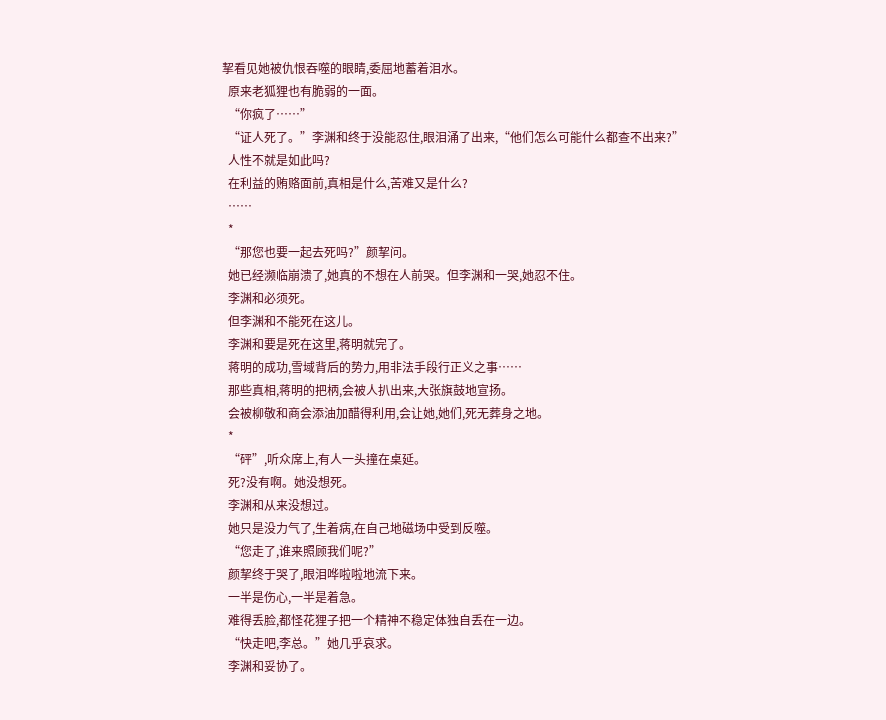挈看见她被仇恨吞噬的眼睛,委屈地蓄着泪水。
  原来老狐狸也有脆弱的一面。
  “你疯了……”
  “证人死了。”李渊和终于没能忍住,眼泪涌了出来,“他们怎么可能什么都查不出来?”
  人性不就是如此吗?
  在利益的贿赂面前,真相是什么,苦难又是什么?
  ……
  *
  “那您也要一起去死吗?”颜挈问。
  她已经濒临崩溃了,她真的不想在人前哭。但李渊和一哭,她忍不住。
  李渊和必须死。
  但李渊和不能死在这儿。
  李渊和要是死在这里,蒋明就完了。
  蒋明的成功,雪域背后的势力,用非法手段行正义之事……
  那些真相,蒋明的把柄,会被人扒出来,大张旗鼓地宣扬。
  会被柳敬和商会添油加醋得利用,会让她,她们,死无葬身之地。
  *
  “砰”,听众席上,有人一头撞在桌延。
  死?没有啊。她没想死。
  李渊和从来没想过。
  她只是没力气了,生着病,在自己地磁场中受到反噬。
  “您走了,谁来照顾我们呢?”
  颜挈终于哭了,眼泪哗啦啦地流下来。
  一半是伤心,一半是着急。
  难得丢脸,都怪花狸子把一个精神不稳定体独自丢在一边。
  “快走吧,李总。”她几乎哀求。
  李渊和妥协了。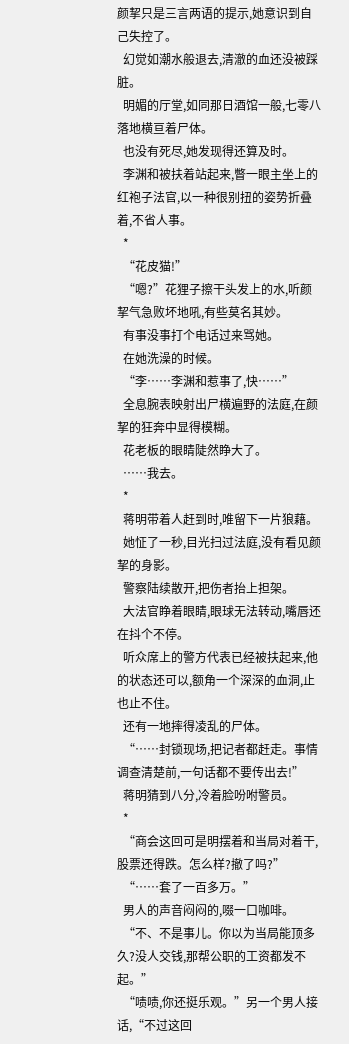颜挈只是三言两语的提示,她意识到自己失控了。
  幻觉如潮水般退去,清澈的血还没被踩脏。
  明媚的厅堂,如同那日酒馆一般,七零八落地横亘着尸体。
  也没有死尽,她发现得还算及时。
  李渊和被扶着站起来,瞥一眼主坐上的红袍子法官,以一种很别扭的姿势折叠着,不省人事。
  *
  “花皮猫!”
  “嗯?”花狸子擦干头发上的水,听颜挈气急败坏地吼,有些莫名其妙。
  有事没事打个电话过来骂她。
  在她洗澡的时候。
  “李……李渊和惹事了,快……”
  全息腕表映射出尸横遍野的法庭,在颜挈的狂奔中显得模糊。
  花老板的眼睛陡然睁大了。
  ……我去。
  *
  蒋明带着人赶到时,唯留下一片狼藉。
  她怔了一秒,目光扫过法庭,没有看见颜挈的身影。
  警察陆续散开,把伤者抬上担架。
  大法官睁着眼睛,眼球无法转动,嘴唇还在抖个不停。
  听众席上的警方代表已经被扶起来,他的状态还可以,额角一个深深的血洞,止也止不住。
  还有一地摔得凌乱的尸体。
  “……封锁现场,把记者都赶走。事情调查清楚前,一句话都不要传出去!”
  蒋明猜到八分,冷着脸吩咐警员。
  *
  “商会这回可是明摆着和当局对着干,股票还得跌。怎么样?撤了吗?”
  “……套了一百多万。”
  男人的声音闷闷的,啜一口咖啡。
  “不、不是事儿。你以为当局能顶多久?没人交钱,那帮公职的工资都发不起。”
  “啧啧,你还挺乐观。”另一个男人接话,“不过这回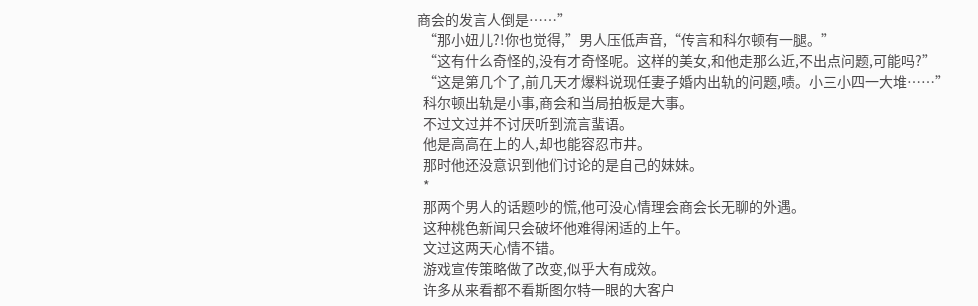商会的发言人倒是……”
  “那小妞儿?!你也觉得,”男人压低声音,“传言和科尔顿有一腿。”
  “这有什么奇怪的,没有才奇怪呢。这样的美女,和他走那么近,不出点问题,可能吗?”
  “这是第几个了,前几天才爆料说现任妻子婚内出轨的问题,啧。小三小四一大堆……”
  科尔顿出轨是小事,商会和当局拍板是大事。
  不过文过并不讨厌听到流言蜚语。
  他是高高在上的人,却也能容忍市井。
  那时他还没意识到他们讨论的是自己的妹妹。
  *
  那两个男人的话题吵的慌,他可没心情理会商会长无聊的外遇。
  这种桃色新闻只会破坏他难得闲适的上午。
  文过这两天心情不错。
  游戏宣传策略做了改变,似乎大有成效。
  许多从来看都不看斯图尔特一眼的大客户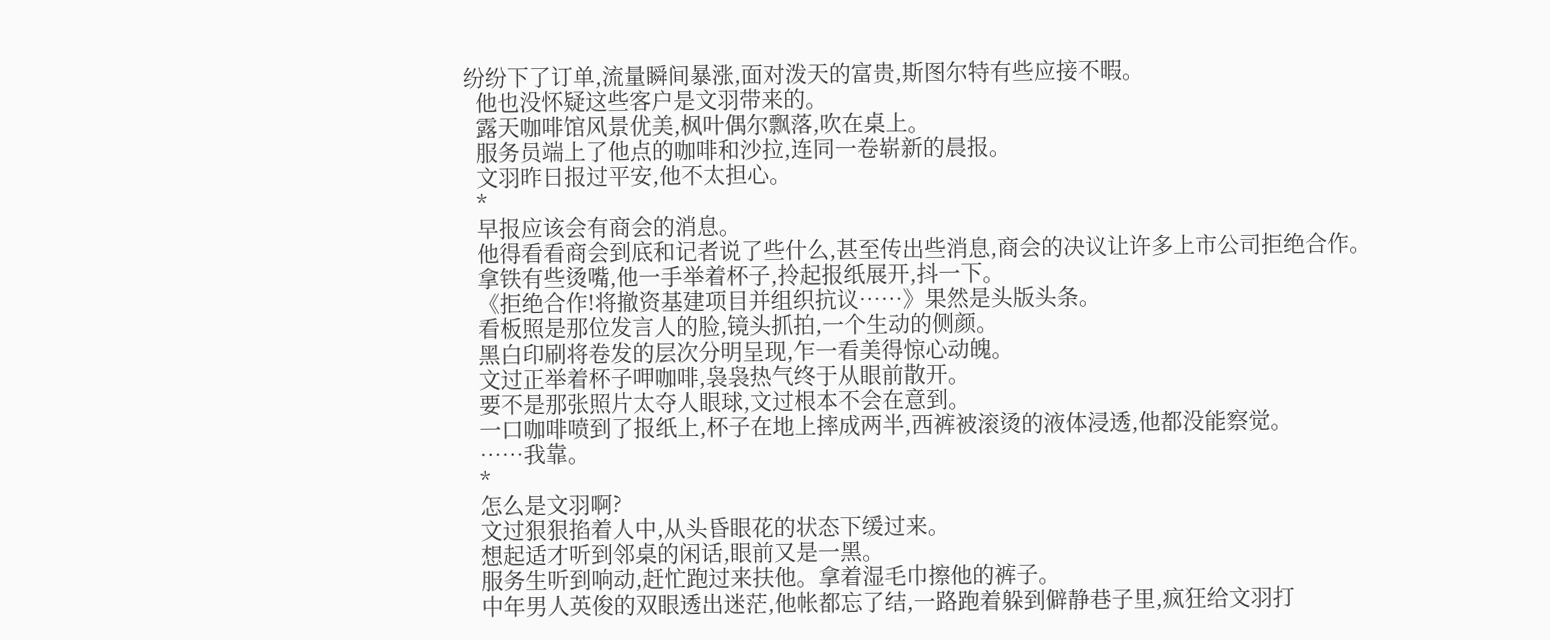纷纷下了订单,流量瞬间暴涨,面对泼天的富贵,斯图尔特有些应接不暇。
  他也没怀疑这些客户是文羽带来的。
  露天咖啡馆风景优美,枫叶偶尔飘落,吹在桌上。
  服务员端上了他点的咖啡和沙拉,连同一卷崭新的晨报。
  文羽昨日报过平安,他不太担心。
  *
  早报应该会有商会的消息。
  他得看看商会到底和记者说了些什么,甚至传出些消息,商会的决议让许多上市公司拒绝合作。
  拿铁有些烫嘴,他一手举着杯子,拎起报纸展开,抖一下。
  《拒绝合作!将撤资基建项目并组织抗议……》果然是头版头条。
  看板照是那位发言人的脸,镜头抓拍,一个生动的侧颜。
  黑白印刷将卷发的层次分明呈现,乍一看美得惊心动魄。
  文过正举着杯子呷咖啡,袅袅热气终于从眼前散开。
  要不是那张照片太夺人眼球,文过根本不会在意到。
  一口咖啡喷到了报纸上,杯子在地上摔成两半,西裤被滚烫的液体浸透,他都没能察觉。
  ……我靠。
  *
  怎么是文羽啊?
  文过狠狠掐着人中,从头昏眼花的状态下缓过来。
  想起适才听到邻桌的闲话,眼前又是一黑。
  服务生听到响动,赶忙跑过来扶他。拿着湿毛巾擦他的裤子。
  中年男人英俊的双眼透出迷茫,他帐都忘了结,一路跑着躲到僻静巷子里,疯狂给文羽打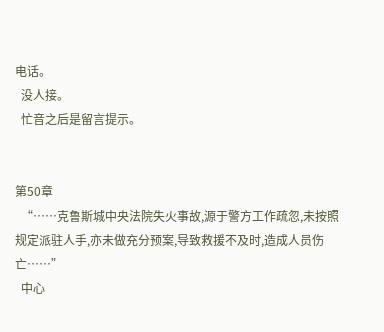电话。
  没人接。
  忙音之后是留言提示。


第50章
  “……克鲁斯城中央法院失火事故,源于警方工作疏忽,未按照规定派驻人手,亦未做充分预案,导致救援不及时,造成人员伤亡……”
  中心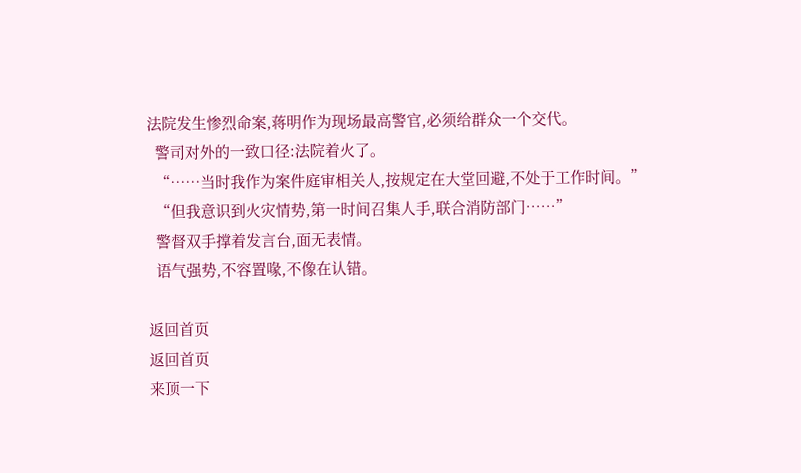法院发生惨烈命案,蒋明作为现场最高警官,必须给群众一个交代。
  警司对外的一致口径:法院着火了。
  “……当时我作为案件庭审相关人,按规定在大堂回避,不处于工作时间。”
  “但我意识到火灾情势,第一时间召集人手,联合消防部门……”
  警督双手撑着发言台,面无表情。
  语气强势,不容置喙,不像在认错。

返回首页
返回首页
来顶一下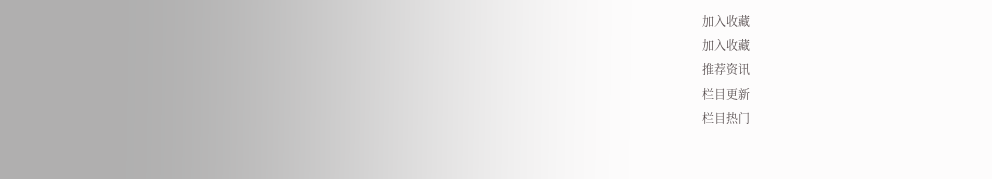加入收藏
加入收藏
推荐资讯
栏目更新
栏目热门